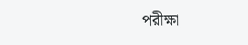পরীক্ষা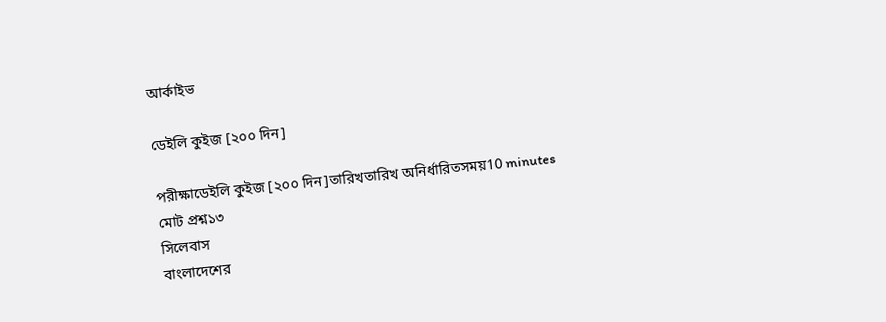আর্কাইভ

ডেইলি কুইজ [২০০ দিন]

পরীক্ষাডেইলি কুইজ [২০০ দিন]তারিখতারিখ অনির্ধারিতসময়10 minutes
মোট প্রশ্ন১৩
সিলেবাস
বাংলাদেশের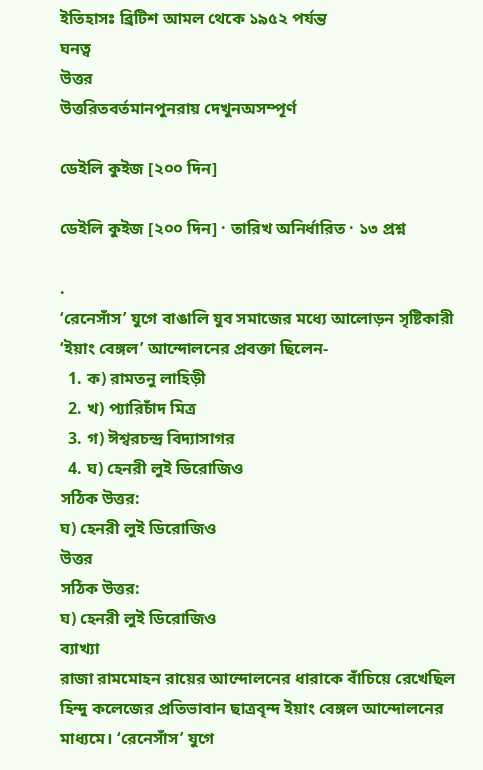ইতিহাসঃ ব্রিটিশ আমল থেকে ১৯৫২ পর্যন্ত
ঘনত্ব
উত্তর
উত্তরিতবর্তমানপুনরায় দেখুনঅসম্পূর্ণ

ডেইলি কুইজ [২০০ দিন]

ডেইলি কুইজ [২০০ দিন] · তারিখ অনির্ধারিত · ১৩ প্রশ্ন

.
‘রেনেসাঁস’ যুগে বাঙালি যুব সমাজের মধ্যে আলোড়ন সৃষ্টিকারী ‘ইয়াং বেঙ্গল’ আন্দোলনের প্রবক্তা ছিলেন-
  1. ক) রামতনু লাহিড়ী
  2. খ) প্যারিচাঁদ মিত্র
  3. গ) ঈশ্বরচন্দ্র বিদ্যাসাগর
  4. ঘ) হেনরী লুই ডিরোজিও
সঠিক উত্তর:
ঘ) হেনরী লুই ডিরোজিও
উত্তর
সঠিক উত্তর:
ঘ) হেনরী লুই ডিরোজিও
ব্যাখ্যা
রাজা রামমোহন রায়ের আন্দোলনের ধারাকে বাঁচিয়ে রেখেছিল হিন্দু কলেজের প্রতিভাবান ছাত্রবৃন্দ ইয়াং বেঙ্গল আন্দোলনের মাধ্যমে। ‘রেনেসাঁস’ যুগে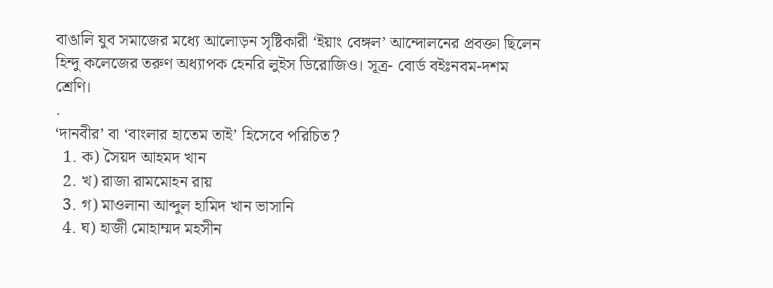বাঙালি যুব সমাজের মধ্যে আলোড়ন সৃষ্টিকারী ‘ইয়াং বেঙ্গল’ আন্দোলনের প্রবক্তা ছিলেন হিন্দু কলেজের তরুণ অধ্যাপক হেনরি লুইস ডিরোজিও। সূত্র- বোর্ড বইঃনবম-দশম শ্রেণি।
.
‘দানবীর’ বা ‘বাংলার হাতেম তাই’ হিসেবে পরিচিত?
  1. ক) সৈয়দ আহমদ খান
  2. খ) রাজা রামমোহন রায়
  3. গ) মাওলানা আব্দুল হামিদ খান ভাসানি
  4. ঘ) হাজী মোহাম্মদ মহসীন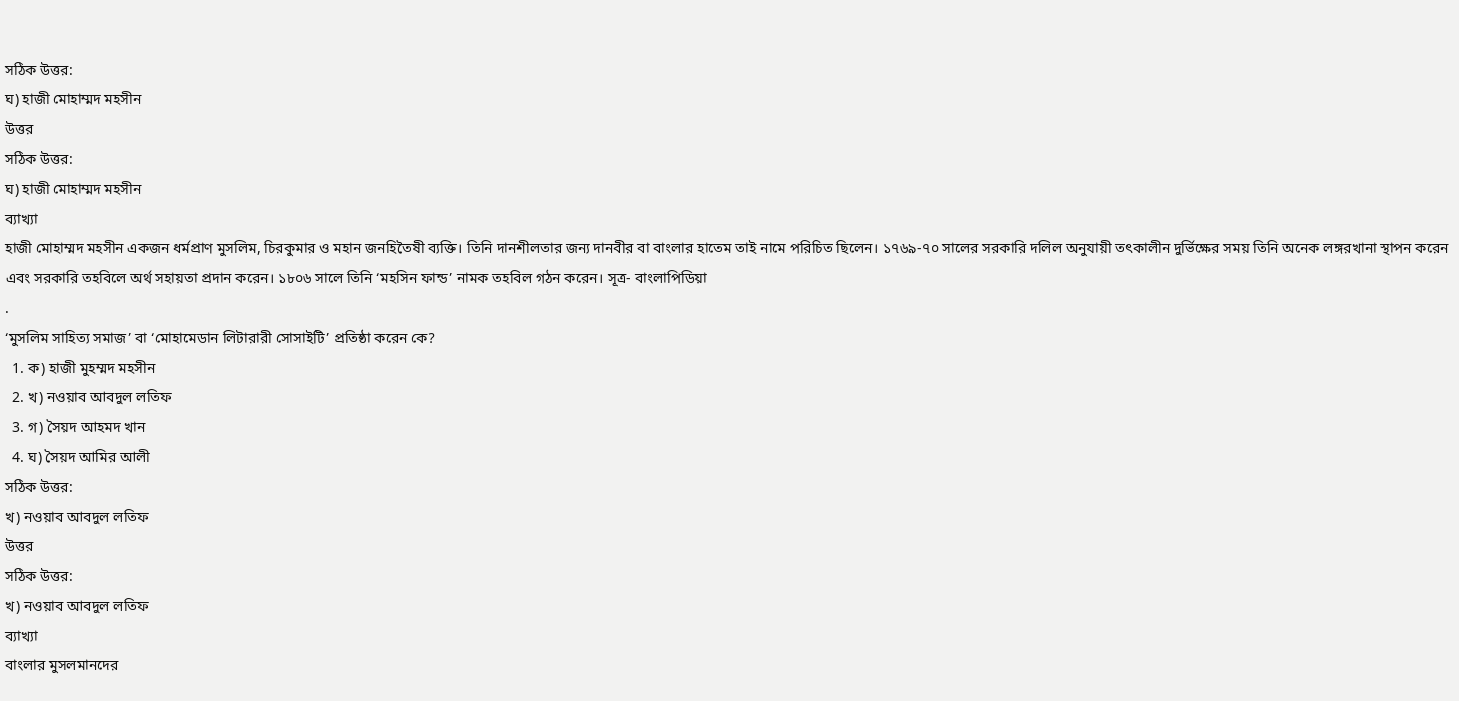সঠিক উত্তর:
ঘ) হাজী মোহাম্মদ মহসীন
উত্তর
সঠিক উত্তর:
ঘ) হাজী মোহাম্মদ মহসীন
ব্যাখ্যা
হাজী মোহাম্মদ মহসীন একজন ধর্মপ্রাণ মুসলিম, চিরকুমার ও মহান জনহিতৈষী ব্যক্তি। তিনি দানশীলতার জন্য দানবীর বা বাংলার হাতেম তাই নামে পরিচিত ছিলেন। ১৭৬৯-৭০ সালের সরকারি দলিল অনুযায়ী তৎকালীন দুর্ভিক্ষের সময় তিনি অনেক লঙ্গরখানা স্থাপন করেন এবং সরকারি তহবিলে অর্থ সহায়তা প্রদান করেন। ১৮০৬ সালে তিনি ‘মহসিন ফান্ড’ নামক তহবিল গঠন করেন। সূত্র- বাংলাপিডিয়া
.
‘মুসলিম সাহিত্য সমাজ’ বা ‘মোহামেডান লিটারারী সোসাইটি’ প্রতিষ্ঠা করেন কে?
  1. ক) হাজী মুহম্মদ মহসীন
  2. খ) নওয়াব আবদুল লতিফ
  3. গ) সৈয়দ আহমদ খান
  4. ঘ) সৈয়দ আমির আলী
সঠিক উত্তর:
খ) নওয়াব আবদুল লতিফ
উত্তর
সঠিক উত্তর:
খ) নওয়াব আবদুল লতিফ
ব্যাখ্যা
বাংলার মুসলমানদের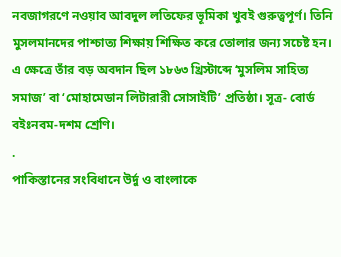নবজাগরণে নওয়াব আবদুল লতিফের ভূমিকা খুবই গুরুত্বপূর্ণ। তিনি মুসলমানদের পাশ্চাত্য শিক্ষায় শিক্ষিত করে তোলার জন্য সচেষ্ট হন। এ ক্ষেত্রে তাঁর বড় অবদান ছিল ১৮৬৩ খ্রিস্টাব্দে ‘মুসলিম সাহিত্য সমাজ’ বা ‘মোহামেডান লিটারারী সোসাইটি’ প্রতিষ্ঠা। সূত্র- বোর্ড বইঃনবম-দশম শ্রেণি।
.
পাকিস্তানের সংবিধানে উর্দু ও বাংলাকে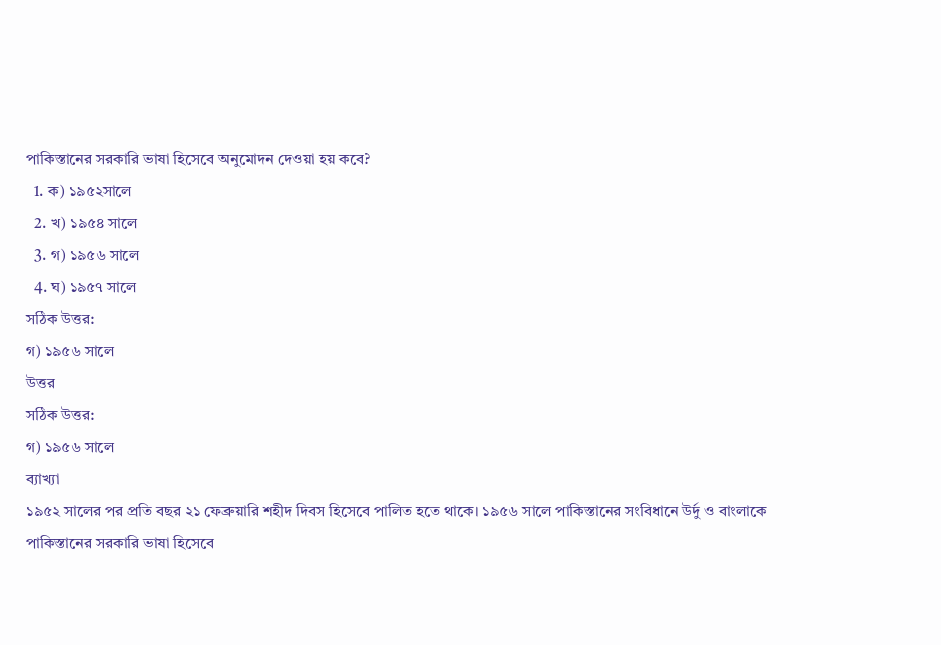পাকিস্তানের সরকারি ভাষা হিসেবে অনুমোদন দেওয়া হয় কবে?
  1. ক) ১৯৫২সালে
  2. খ) ১৯৫৪ সালে
  3. গ) ১৯৫৬ সালে
  4. ঘ) ১৯৫৭ সালে
সঠিক উত্তর:
গ) ১৯৫৬ সালে
উত্তর
সঠিক উত্তর:
গ) ১৯৫৬ সালে
ব্যাখ্যা
১৯৫২ সালের পর প্রতি বছর ২১ ফেব্রুয়ারি শহীদ দিবস হিসেবে পালিত হতে থাকে। ১৯৫৬ সালে পাকিস্তানের সংবিধানে উর্দু ও বাংলাকে পাকিস্তানের সরকারি ভাষা হিসেবে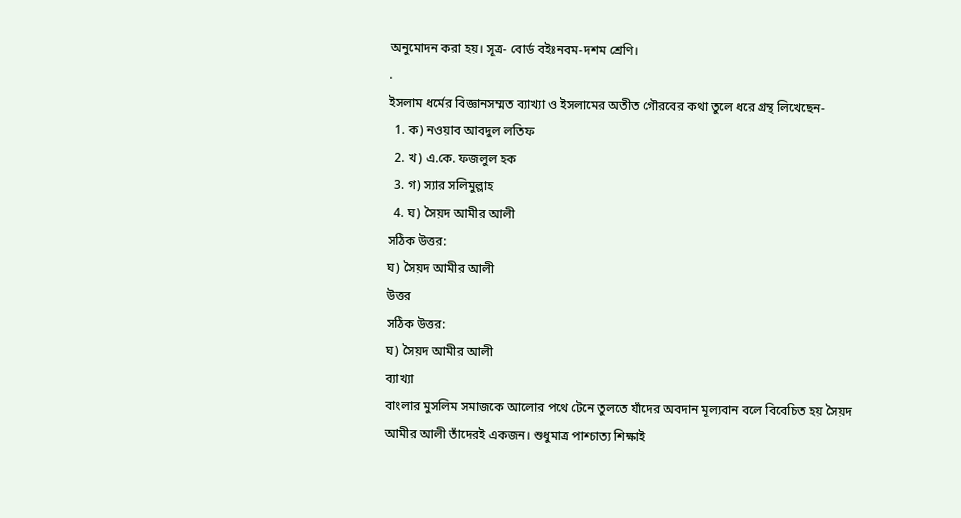অনুমোদন করা হয়। সূত্র- বোর্ড বইঃনবম-দশম শ্রেণি।
.
ইসলাম ধর্মের বিজ্ঞানসম্মত ব্যাখ্যা ও ইসলামের অতীত গৌরবের কথা তুলে ধরে গ্রন্থ লিখেছেন-
  1. ক) নওয়াব আবদুল লতিফ
  2. খ) এ.কে. ফজলুল হক
  3. গ) স্যার সলিমুল্লাহ
  4. ঘ) সৈয়দ আমীর আলী
সঠিক উত্তর:
ঘ) সৈয়দ আমীর আলী
উত্তর
সঠিক উত্তর:
ঘ) সৈয়দ আমীর আলী
ব্যাখ্যা
বাংলার মুসলিম সমাজকে আলোর পথে টেনে তুলতে যাঁদের অবদান মূল্যবান বলে বিবেচিত হয় সৈয়দ আমীর আলী তাঁদেরই একজন। শুধুমাত্র পাশ্চাত্য শিক্ষাই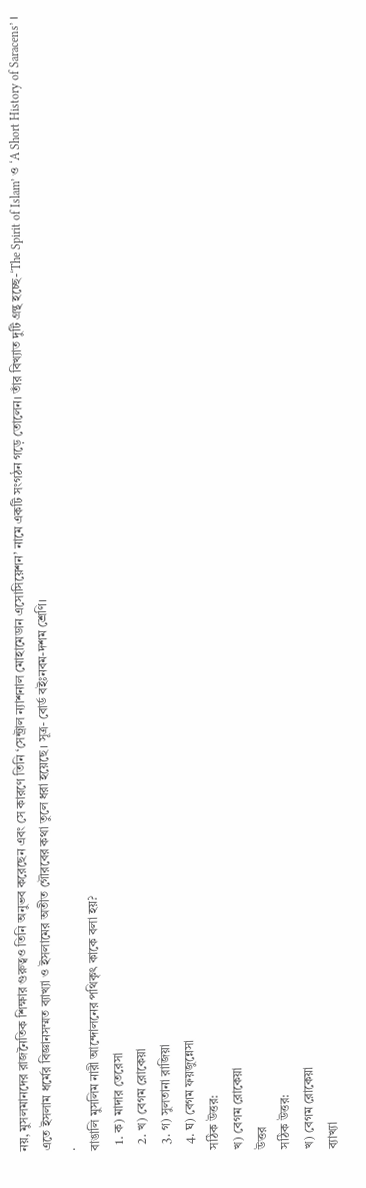নয়, মুসলমানদের রাজনৈতিক শিক্ষার গুরুত্বও তিনি অনুভব করেছেন এবং সে কারণে তিনি ‘সেন্ট্রাল ন্যাশনাল মোহামেডান এসোসিয়েশন’ নামে একটি সংগঠন গড়ে তোলেন। তাঁর বিখ্যাত দুটি গ্রন্থ হচ্ছে-‘The Spirit of Islam’ ও ‘A Short History of Saracens’ । এতে ইসলাম ধর্মের বিজ্ঞানসম্মত ব্যাখ্যা ও ইসলামের অতীত গৌরবের কথা তুলে ধরা হয়েছে। সূত্র- বোর্ড বইঃনবম-দশম শ্রেণি।
.
বাঙালি মুসলিম নারী আন্দোলনের পথিকৃৎ কাকে বলা হয়?
  1. ক) মাদার তেরেসা
  2. খ) বেগম রোকেয়া
  3. গ) সুলতানা রাজিয়া
  4. ঘ) বেগম ফয়জুন্নেসা
সঠিক উত্তর:
খ) বেগম রোকেয়া
উত্তর
সঠিক উত্তর:
খ) বেগম রোকেয়া
ব্যাখ্যা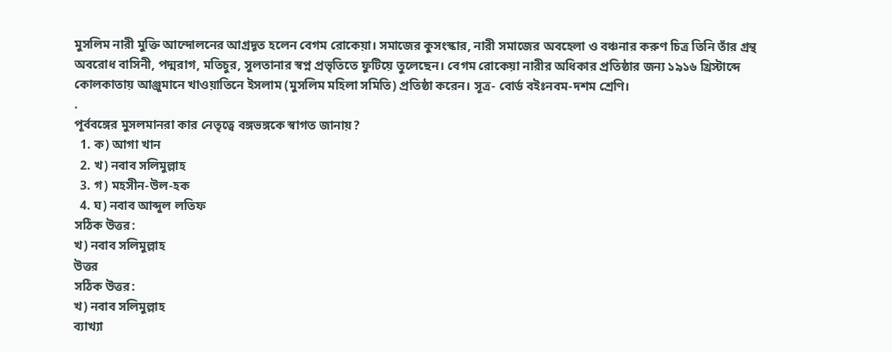মুসলিম নারী মুক্তি আন্দোলনের আগ্রদূত হলেন বেগম রোকেয়া। সমাজের কুসংস্কার, নারী সমাজের অবহেলা ও বঞ্চনার করুণ চিত্র তিনি তাঁর গ্রন্থ অবরোধ বাসিনী, পদ্মরাগ, মতিচুর, সুলতানার স্বপ্ন প্রভৃতিতে ফুটিয়ে তুলেছেন। বেগম রোকেয়া নারীর অধিকার প্রতিষ্ঠার জন্য ১৯১৬ খ্রিস্টাব্দে কোলকাতায় আঞ্জুমানে খাওয়াতিনে ইসলাম (মুসলিম মহিলা সমিতি) প্রতিষ্ঠা করেন। সূত্র- বোর্ড বইঃনবম-দশম শ্রেণি।
.
পূর্ববঙ্গের মুসলমানরা কার নেতৃত্বে বঙ্গভঙ্গকে স্বাগত জানায়?
  1. ক) আগা খান
  2. খ) নবাব সলিমুল্লাহ
  3. গ) মহসীন-উল-হক
  4. ঘ) নবাব আব্দুল লতিফ
সঠিক উত্তর:
খ) নবাব সলিমুল্লাহ
উত্তর
সঠিক উত্তর:
খ) নবাব সলিমুল্লাহ
ব্যাখ্যা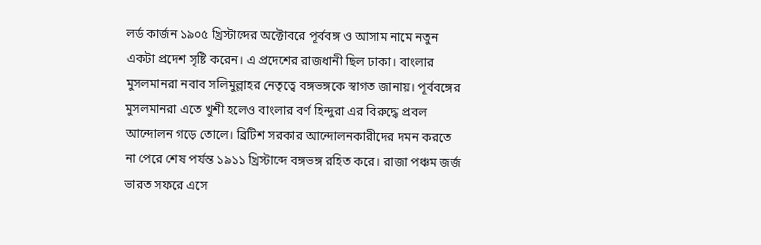লর্ড কার্জন ১৯০৫ খ্রিস্টাব্দের অক্টোবরে পূর্ববঙ্গ ও আসাম নামে নতুন একটা প্রদেশ সৃষ্টি করেন। এ প্রদেশের রাজধানী ছিল ঢাকা। বাংলার মুসলমানরা নবাব সলিমুল্লাহর নেতৃত্বে বঙ্গভঙ্গকে স্বাগত জানায়। পূর্ববঙ্গের মুসলমানরা এতে খুশী হলেও বাংলার বর্ণ হিন্দুরা এর বিরুদ্ধে প্রবল আন্দোলন গড়ে তোলে। ব্রিটিশ সরকার আন্দোলনকারীদের দমন করতে না পেরে শেষ পর্যন্ত ১৯১১ খ্রিস্টাব্দে বঙ্গভঙ্গ রহিত করে। রাজা পঞ্চম জর্জ ভারত সফরে এসে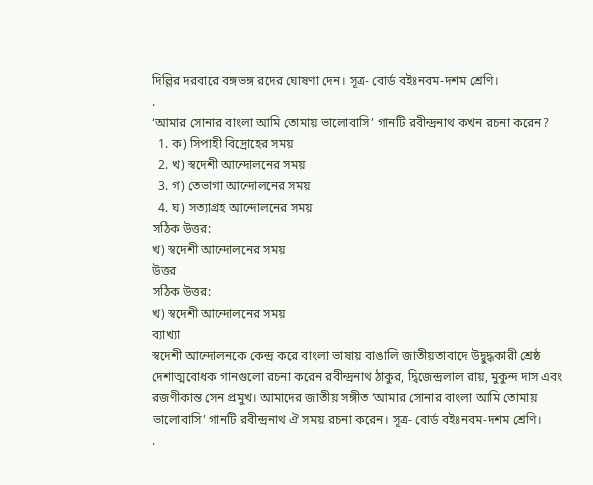দিল্লির দরবারে বঙ্গভঙ্গ রদের ঘোষণা দেন। সূত্র- বোর্ড বইঃনবম-দশম শ্রেণি।
.
‘আমার সোনার বাংলা আমি তোমায় ভালোবাসি’ গানটি রবীন্দ্রনাথ কখন রচনা করেন?
  1. ক) সিপাহী বিদ্রোহের সময়
  2. খ) স্বদেশী আন্দোলনের সময়
  3. গ) তেভাগা আন্দোলনের সময়
  4. ঘ) সত্যাগ্রহ আন্দোলনের সময়
সঠিক উত্তর:
খ) স্বদেশী আন্দোলনের সময়
উত্তর
সঠিক উত্তর:
খ) স্বদেশী আন্দোলনের সময়
ব্যাখ্যা
স্বদেশী আন্দোলনকে কেন্দ্র করে বাংলা ভাষায় বাঙালি জাতীয়তাবাদে উদ্বুদ্ধকারী শ্রেষ্ঠ দেশাত্মবোধক গানগুলো রচনা করেন রবীন্দ্রনাথ ঠাকুর, দ্বিজেন্দ্রলাল রায়, মুকুন্দ দাস এবং রজণীকান্ত সেন প্রমুখ। আমাদের জাতীয় সঙ্গীত ‘আমার সোনার বাংলা আমি তোমায় ভালোবাসি’ গানটি রবীন্দ্রনাথ ঐ সময় রচনা করেন। সূত্র- বোর্ড বইঃনবম-দশম শ্রেণি।
.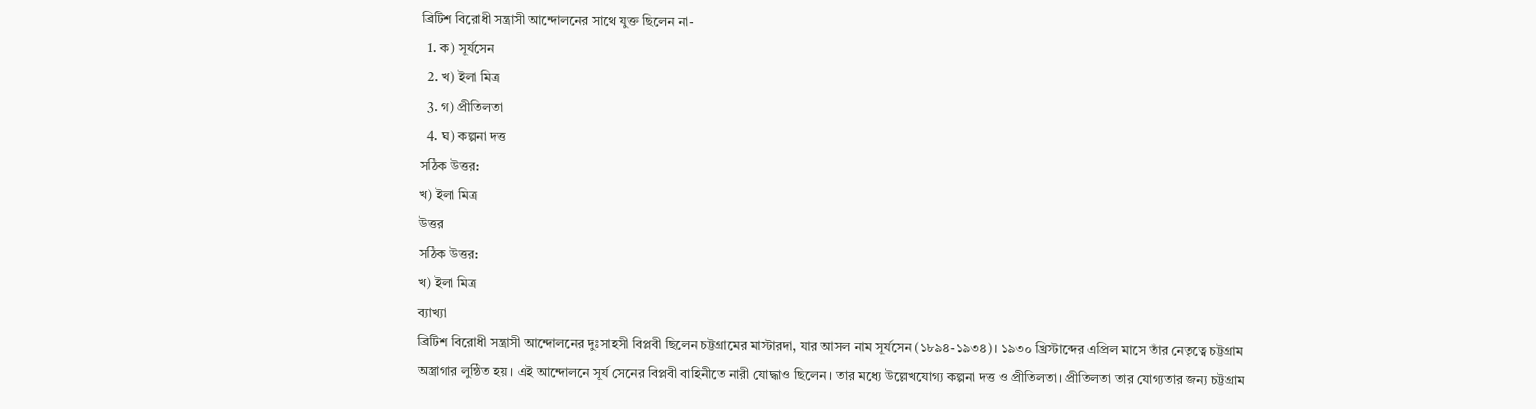ব্রিটিশ বিরোধী সন্ত্রাসী আন্দোলনের সাথে যুক্ত ছিলেন না-
  1. ক) সূর্যসেন
  2. খ) ইলা মিত্র
  3. গ) প্রীতিলতা
  4. ঘ) কল্পনা দত্ত
সঠিক উত্তর:
খ) ইলা মিত্র
উত্তর
সঠিক উত্তর:
খ) ইলা মিত্র
ব্যাখ্যা
ব্রিটিশ বিরোধী সন্ত্রাসী আন্দোলনের দুঃসাহসী বিপ্লবী ছিলেন চট্টগ্রামের মাস্টারদা, যার আসল নাম সূর্যসেন (১৮৯৪-১৯৩৪)। ১৯৩০ খ্রিস্টাব্দের এপ্রিল মাসে তাঁর নেতৃত্বে চট্টগ্রাম অস্ত্রাগার লুন্ঠিত হয়। এই আন্দোলনে সূর্য সেনের বিপ্লবী বাহিনীতে নারী যোদ্ধাও ছিলেন। তার মধ্যে উল্লেখযোগ্য কল্পনা দত্ত ও প্রীতিলতা। প্রীতিলতা তার যোগ্যতার জন্য চট্টগ্রাম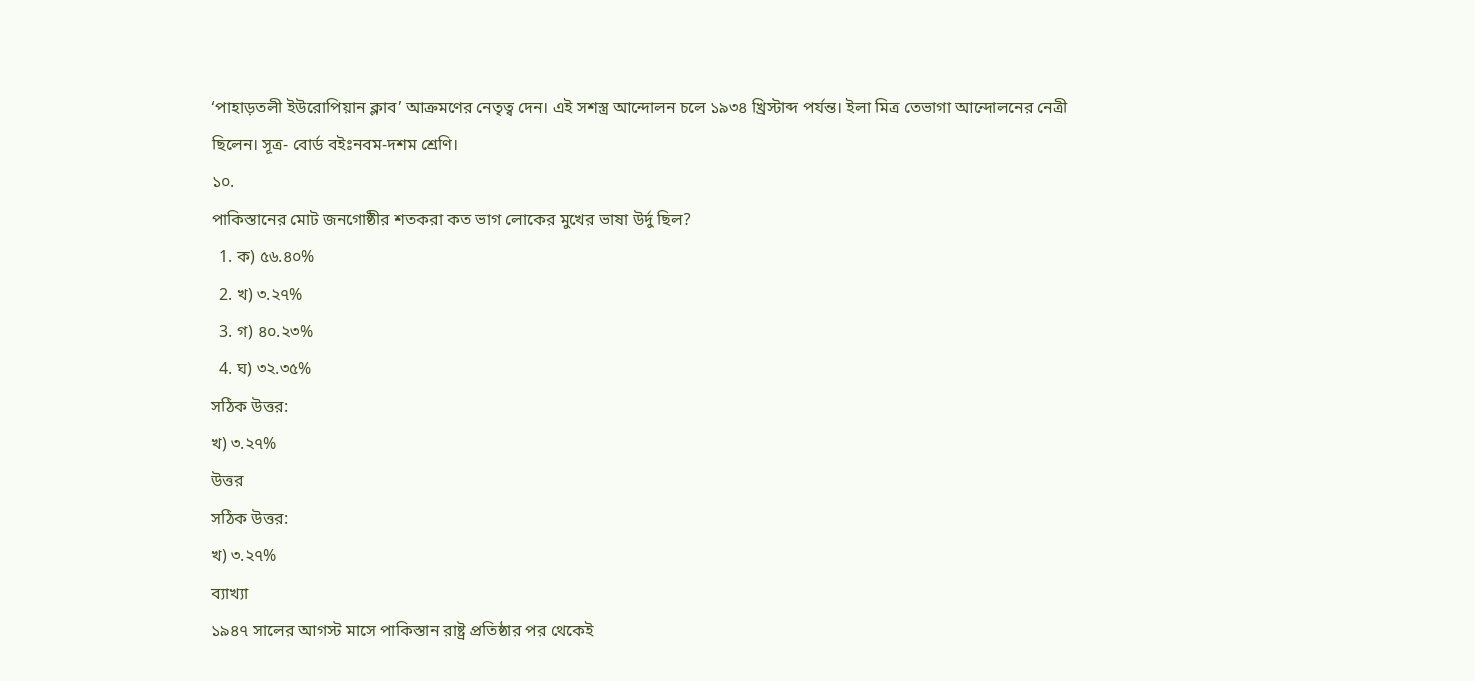‘পাহাড়তলী ইউরোপিয়ান ক্লাব’ আক্রমণের নেতৃত্ব দেন। এই সশস্ত্র আন্দোলন চলে ১৯৩৪ খ্রিস্টাব্দ পর্যন্ত। ইলা মিত্র তেভাগা আন্দোলনের নেত্রী ছিলেন। সূত্র- বোর্ড বইঃনবম-দশম শ্রেণি।
১০.
পাকিস্তানের মোট জনগোষ্ঠীর শতকরা কত ভাগ লোকের মুখের ভাষা উর্দু ছিল?
  1. ক) ৫৬.৪০%
  2. খ) ৩.২৭%
  3. গ) ৪০.২৩%
  4. ঘ) ৩২.৩৫%
সঠিক উত্তর:
খ) ৩.২৭%
উত্তর
সঠিক উত্তর:
খ) ৩.২৭%
ব্যাখ্যা
১৯৪৭ সালের আগস্ট মাসে পাকিস্তান রাষ্ট্র প্রতিষ্ঠার পর থেকেই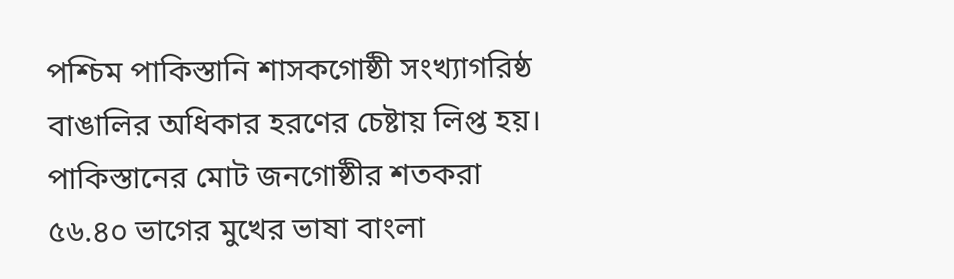পশ্চিম পাকিস্তানি শাসকগোষ্ঠী সংখ্যাগরিষ্ঠ বাঙালির অধিকার হরণের চেষ্টায় লিপ্ত হয়। পাকিস্তানের মোট জনগোষ্ঠীর শতকরা ৫৬.৪০ ভাগের মুখের ভাষা বাংলা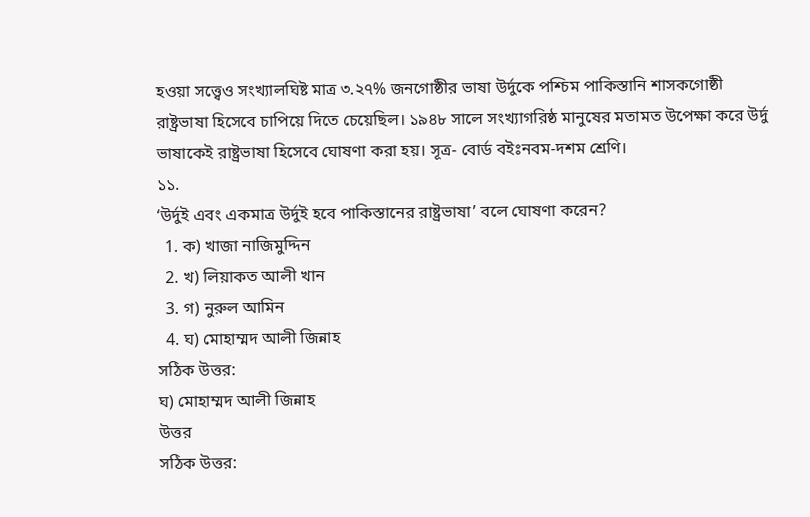হওয়া সত্ত্বেও সংখ্যালঘিষ্ট মাত্র ৩.২৭% জনগোষ্ঠীর ভাষা উর্দুকে পশ্চিম পাকিস্তানি শাসকগোষ্ঠী রাষ্ট্রভাষা হিসেবে চাপিয়ে দিতে চেয়েছিল। ১৯৪৮ সালে সংখ্যাগরিষ্ঠ মানুষের মতামত উপেক্ষা করে উর্দু ভাষাকেই রাষ্ট্রভাষা হিসেবে ঘোষণা করা হয়। সূত্র- বোর্ড বইঃনবম-দশম শ্রেণি।
১১.
‘উর্দুই এবং একমাত্র উর্দুই হবে পাকিস্তানের রাষ্ট্রভাষা’ বলে ঘোষণা করেন?
  1. ক) খাজা নাজিমুদ্দিন
  2. খ) লিয়াকত আলী খান
  3. গ) নুরুল আমিন
  4. ঘ) মোহাম্মদ আলী জিন্নাহ
সঠিক উত্তর:
ঘ) মোহাম্মদ আলী জিন্নাহ
উত্তর
সঠিক উত্তর: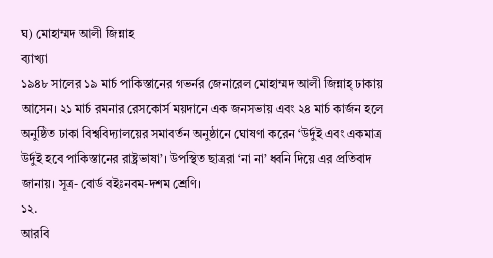ঘ) মোহাম্মদ আলী জিন্নাহ
ব্যাখ্যা
১৯৪৮ সালের ১৯ মার্চ পাকিস্তানের গভর্নর জেনারেল মোহাম্মদ আলী জিন্নাহ্ ঢাকায় আসেন। ২১ মার্চ রমনার রেসকোর্স ময়দানে এক জনসভায় এবং ২৪ মার্চ কার্জন হলে অনুষ্ঠিত ঢাকা বিশ্ববিদ্যালয়ের সমাবর্তন অনুষ্ঠানে ঘোষণা করেন ‘উর্দুই এবং একমাত্র উর্দুই হবে পাকিস্তানের রাষ্ট্রভাষা’। উপস্থিত ছাত্ররা ‘না না’ ধ্বনি দিয়ে এর প্রতিবাদ জানায়। সূত্র- বোর্ড বইঃনবম-দশম শ্রেণি।
১২.
আরবি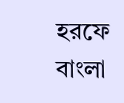হরফে বাংলা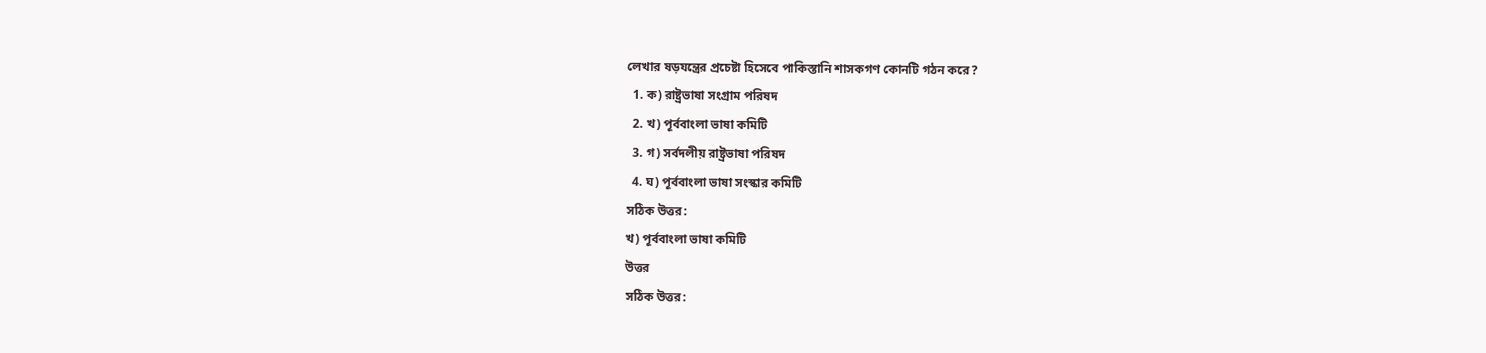লেখার ষড়যন্ত্রের প্রচেষ্টা হিসেবে পাকিস্তানি শাসকগণ কোনটি গঠন করে?
  1. ক) রাষ্ট্রভাষা সংগ্রাম পরিষদ
  2. খ) পূর্ববাংলা ভাষা কমিটি
  3. গ) সর্বদলীয় রাষ্ট্রভাষা পরিষদ
  4. ঘ) পূর্ববাংলা ভাষা সংস্কার কমিটি
সঠিক উত্তর:
খ) পূর্ববাংলা ভাষা কমিটি
উত্তর
সঠিক উত্তর: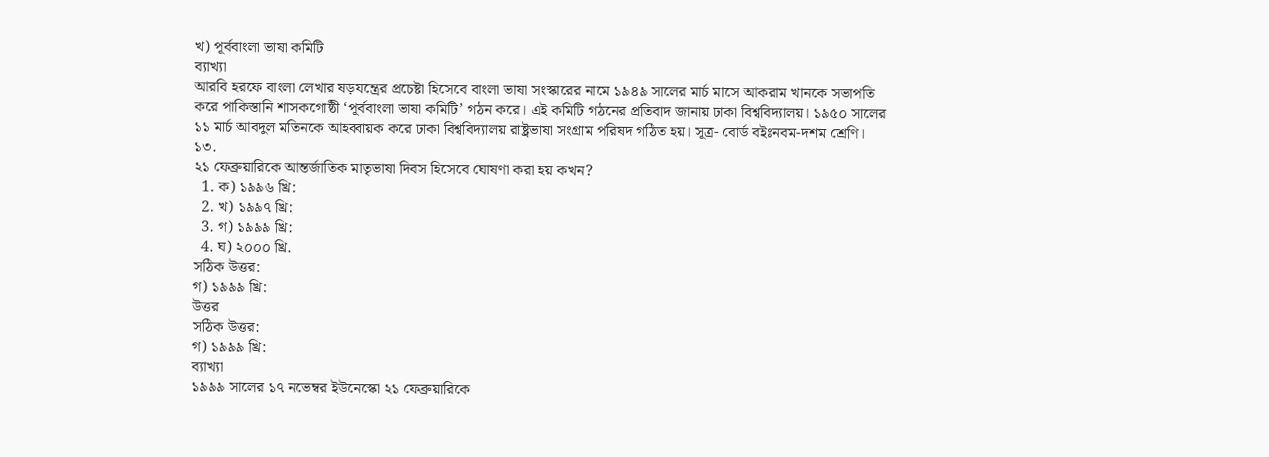খ) পূর্ববাংলা ভাষা কমিটি
ব্যাখ্যা
আরবি হরফে বাংলা লেখার ষড়যন্ত্রের প্রচেষ্টা হিসেবে বাংলা ভাষা সংস্কারের নামে ১৯৪৯ সালের মার্চ মাসে আকরাম খানকে সভাপতি করে পাকিস্তানি শাসকগোষ্ঠী ‘পূর্ববাংলা ভাষা কমিটি’ গঠন করে। এই কমিটি গঠনের প্রতিবাদ জানায় ঢাকা বিশ্ববিদ্যালয়। ১৯৫০ সালের ১১ মার্চ আবদুল মতিনকে আহব্বায়ক করে ঢাকা বিশ্ববিদ্যালয় রাষ্ট্রভাষা সংগ্রাম পরিষদ গঠিত হয়। সূত্র- বোর্ড বইঃনবম-দশম শ্রেণি।
১৩.
২১ ফেব্রুয়ারিকে আন্তর্জাতিক মাতৃভাষা দিবস হিসেবে ঘোষণা করা হয় কখন?
  1. ক) ১৯৯৬ খ্রি:
  2. খ) ১৯৯৭ খ্রি:
  3. গ) ১৯৯৯ খ্রি:
  4. ঘ) ২০০০ খ্রি.
সঠিক উত্তর:
গ) ১৯৯৯ খ্রি:
উত্তর
সঠিক উত্তর:
গ) ১৯৯৯ খ্রি:
ব্যাখ্যা
১৯৯৯ সালের ১৭ নভেম্বর ইউনেস্কো ২১ ফেব্রুয়ারিকে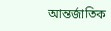আন্তর্জাতিক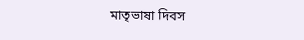মাতৃভাষা দিবস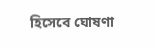হিসেবে ঘোষণা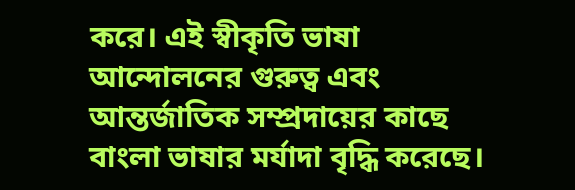করে। এই স্বীকৃতি ভাষা আন্দোলনের গুরুত্ব এবং আন্তর্জাতিক সম্প্রদায়ের কাছে বাংলা ভাষার মর্যাদা বৃদ্ধি করেছে।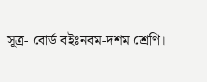সূত্র- বোর্ড বইঃনবম-দশম শ্রেণি।